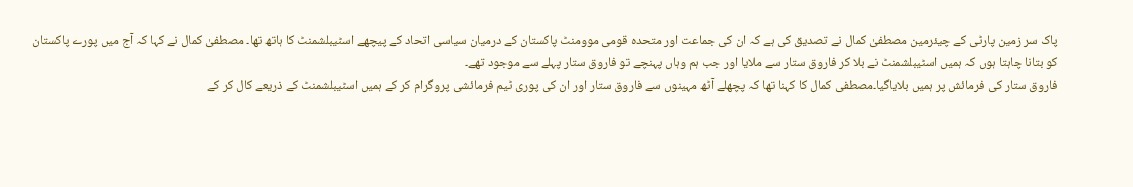پاک سر زمین پارٹی کے چیئرمین مصطفیٰ کمال نے تصدیق کی ہے کہ ان کی جماعت اور متحدہ قومی موومنٹ پاکستان کے درمیان سیاسی اتحاد کے پیچھے اسٹیبلشمنٹ کا ہاتھ تھا۔ مصطفیٰ کمال نے کہا کہ آج میں پورے پاکستان کو بتانا چاہتا ہوں کہ ہمیں اسٹیبلشمنٹ نے بلا کر فاروق ستار سے ملایا اور جب ہم وہاں پہنچے تو فاروق ستار پہلے سے موجود تھے۔
فاروق ستار کی فرمائش پر ہمیں بلایاگیا۔مصطفی کمال کا کہنا تھا کہ پچھلے آٹھ مہینوں سے فاروق ستار اور ان کی پوری ٹیم فرمائشی پروگرام کر کے ہمیں اسٹیبلشمنٹ کے ذریعے کال کر کے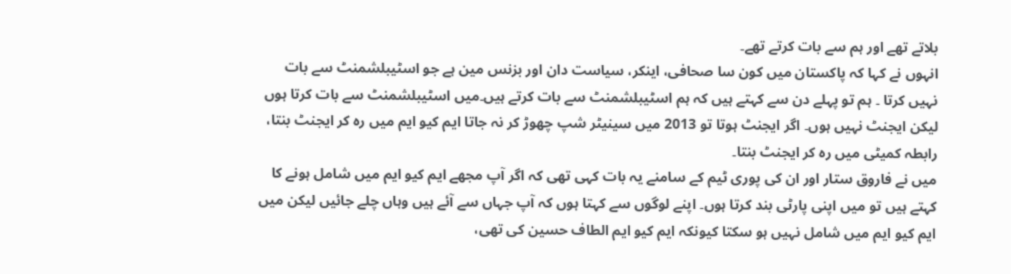بلاتے تھے اور ہم سے بات کرتے تھے۔
انہوں نے کہا کہ پاکستان میں کون سا صحافی، اینکر، سیاست دان اور بزنس مین ہے جو اسٹیبلشمنٹ سے بات نہیں کرتا ۔ ہم تو پہلے دن سے کہتے ہیں کہ ہم اسٹیبلشمنٹ سے بات کرتے ہیں۔میں اسٹیبلشمنٹ سے بات کرتا ہوں لیکن ایجنٹ نہیں ہوں۔ اگر ایجنٹ ہوتا تو 2013 میں سینیٹر شپ چھوڑ کر نہ جاتا ایم کیو ایم میں رہ کر ایجنٹ بنتا، رابطہ کمیٹی میں رہ کر ایجنٹ بنتا۔
میں نے فاروق ستار اور ان کی پوری ٹیم کے سامنے یہ بات کہی تھی کہ اگر آپ مجھے ایم کیو ایم میں شامل ہونے کا کہتے ہیں تو میں اپنی پارٹی بند کرتا ہوں۔ اپنے لوگوں سے کہتا ہوں کہ آپ جہاں سے آئے ہیں وہاں چلے جائیں لیکن میں ایم کیو ایم میں شامل نہیں ہو سکتا کیونکہ ایم کیو ایم الطاف حسین کی تھی،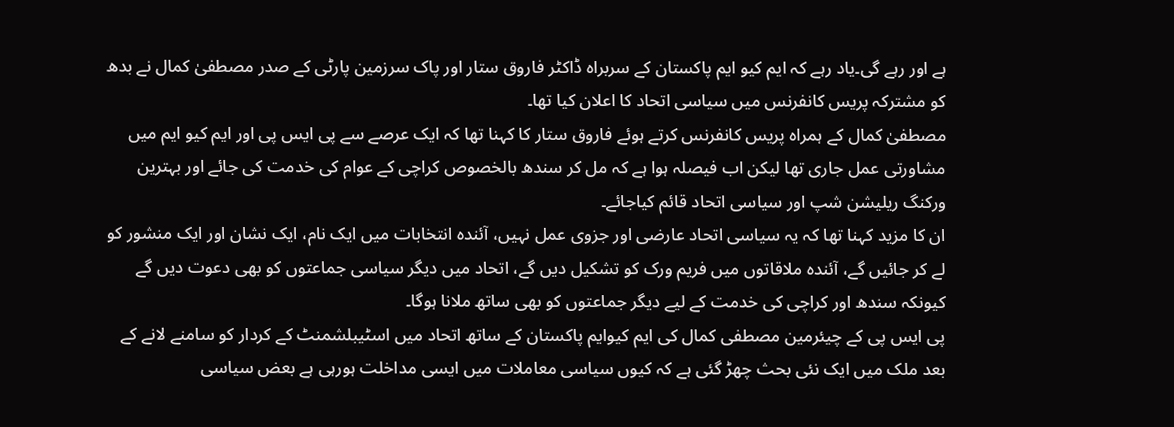ہے اور رہے گی۔یاد رہے کہ ایم کیو ایم پاکستان کے سربراہ ڈاکٹر فاروق ستار اور پاک سرزمین پارٹی کے صدر مصطفیٰ کمال نے بدھ کو مشترکہ پریس کانفرنس میں سیاسی اتحاد کا اعلان کیا تھا۔
مصطفیٰ کمال کے ہمراہ پریس کانفرنس کرتے ہوئے فاروق ستار کا کہنا تھا کہ ایک عرصے سے پی ایس پی اور ایم کیو ایم میں مشاورتی عمل جاری تھا لیکن اب فیصلہ ہوا ہے کہ مل کر سندھ بالخصوص کراچی کے عوام کی خدمت کی جائے اور بہترین ورکنگ ریلیشن شپ اور سیاسی اتحاد قائم کیاجائے۔
ان کا مزید کہنا تھا کہ یہ سیاسی اتحاد عارضی اور جزوی عمل نہیں، آئندہ انتخابات میں ایک نام، ایک نشان اور ایک منشور کو لے کر جائیں گے، آئندہ ملاقاتوں میں فریم ورک کو تشکیل دیں گے، اتحاد میں دیگر سیاسی جماعتوں کو بھی دعوت دیں گے کیونکہ سندھ اور کراچی کی خدمت کے لیے دیگر جماعتوں کو بھی ساتھ ملانا ہوگا۔
پی ایس پی کے چیئرمین مصطفی کمال کی ایم کیوایم پاکستان کے ساتھ اتحاد میں اسٹیبلشمنٹ کے کردار کو سامنے لانے کے بعد ملک میں ایک نئی بحث چھڑ گئی ہے کہ کیوں سیاسی معاملات میں ایسی مداخلت ہورہی ہے بعض سیاسی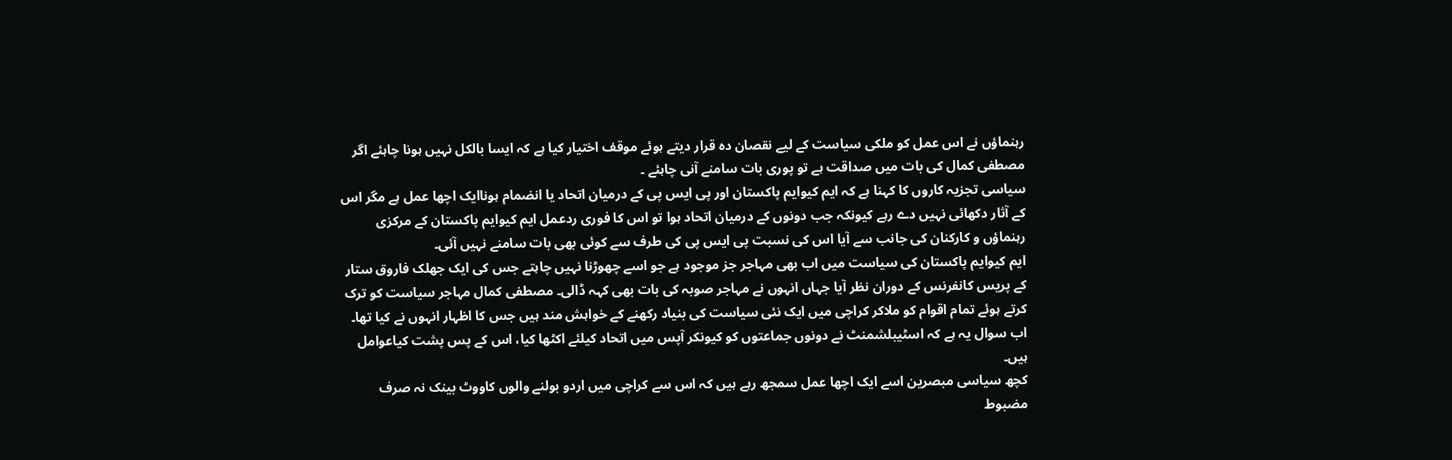رہنماؤں نے اس عمل کو ملکی سیاست کے لیے نقصان دہ قرار دیتے ہوئے موقف اختیار کیا ہے کہ ایسا بالکل نہیں ہونا چاہئے اگر مصطفی کمال کی بات میں صداقت ہے تو پوری بات سامنے آنی چاہئے ۔
سیاسی تجزیہ کاروں کا کہنا ہے کہ ایم کیوایم پاکستان اور پی ایس پی کے درمیان اتحاد یا انضمام ہوناایک اچھا عمل ہے مگر اس کے آثار دکھائی نہیں دے رہے کیونکہ جب دونوں کے درمیان اتحاد ہوا تو اس کا فوری ردعمل ایم کیوایم پاکستان کے مرکزی رہنماؤں و کارکنان کی جانب سے آیا اس کی نسبت پی ایس پی کی طرف سے کوئی بھی بات سامنے نہیں آئی۔
ایم کیوایم پاکستان کی سیاست میں اب بھی مہاجر جز موجود ہے جو اسے چھوڑنا نہیں چاہتے جس کی ایک جھلک فاروق ستار کے پریس کانفرنس کے دوران نظر آیا جہاں انہوں نے مہاجر صوبہ کی بات بھی کہہ ڈالی۔ مصطفی کمال مہاجر سیاست کو ترک کرتے ہوئے تمام اقوام کو ملاکر کراچی میں ایک نئی سیاست کی بنیاد رکھنے کے خواہش مند ہیں جس کا اظہار انہوں نے کیا تھا۔ اب سوال یہ ہے کہ اسٹیبلشمنٹ نے دونوں جماعتوں کو کیونکر آپس میں اتحاد کیلئے اکٹھا کیا، اس کے پس پشت کیاعوامل ہیں۔
کچھ سیاسی مبصرین اسے ایک اچھا عمل سمجھ رہے ہیں کہ اس سے کراچی میں اردو بولنے والوں کاووٹ بینک نہ صرف مضبوط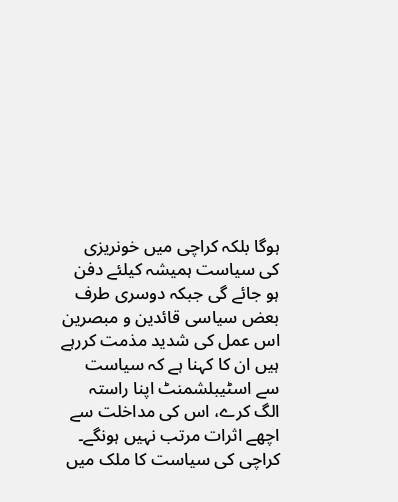ہوگا بلکہ کراچی میں خونریزی کی سیاست ہمیشہ کیلئے دفن ہو جائے گی جبکہ دوسری طرف بعض سیاسی قائدین و مبصرین اس عمل کی شدید مذمت کررہے ہیں ان کا کہنا ہے کہ سیاست سے اسٹیبلشمنٹ اپنا راستہ الگ کرے، اس کی مداخلت سے اچھے اثرات مرتب نہیں ہونگے۔
کراچی کی سیاست کا ملک میں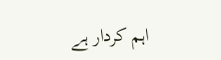اہم کردار ہے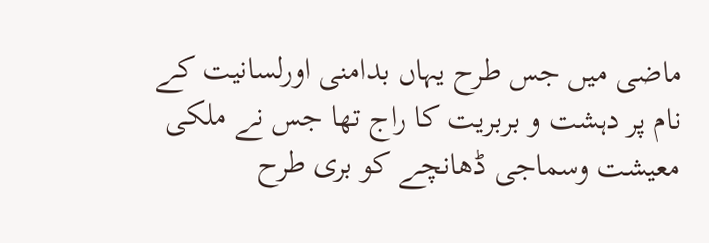ماضی میں جس طرح یہاں بدامنی اورلسانیت کے نام پر دہشت و بربریت کا راج تھا جس نے ملکی معیشت وسماجی ڈھانچے کو بری طرح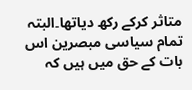متاثر کرکے رکھ دیاتھا۔البتہ تمام سیاسی مبصرین اس بات کے حق میں ہیں کہ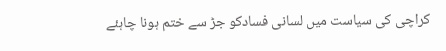کراچی کی سیاست میں لسانی فسادکو جڑ سے ختم ہونا چاہئے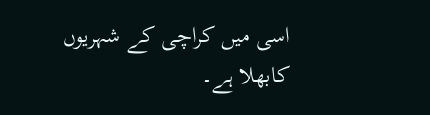اسی میں کراچی کے شہریوں کابھلا ہے۔